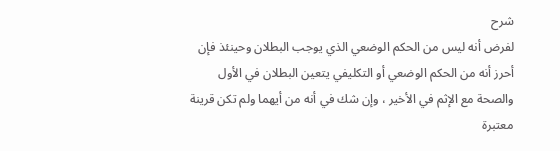شرح
لفرض أنه ليس من الحكم الوضعي الذي يوجب البطلان وحينئذ فإن أحرز أنه من الحكم الوضعي أو التكليفي يتعين البطلان في الأول والصحة مع الإثم في الأخير ، وإن شك في أنه من أيهما ولم تكن قرينة معتبرة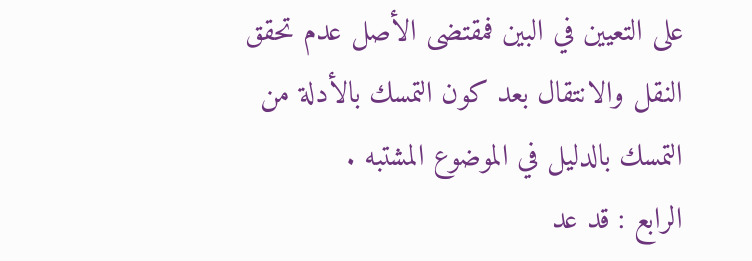على التعيين في البين فمقتضى الأصل عدم تحقق النقل والانتقال بعد كون التمسك بالأدلة من التمسك بالدليل في الموضوع المشتبه .
الرابع : قد عد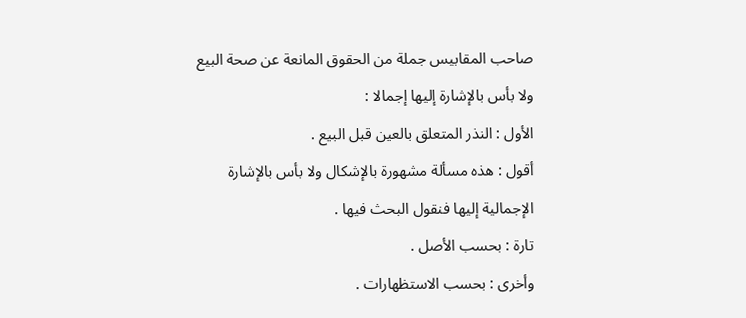صاحب المقابيس جملة من الحقوق المانعة عن صحة البيع ولا بأس بالإشارة إليها إجمالا :
الأول : النذر المتعلق بالعين قبل البيع .
أقول : هذه مسألة مشهورة بالإشكال ولا بأس بالإشارة الإجمالية إليها فنقول البحث فيها .
تارة : بحسب الأصل .
وأخرى : بحسب الاستظهارات .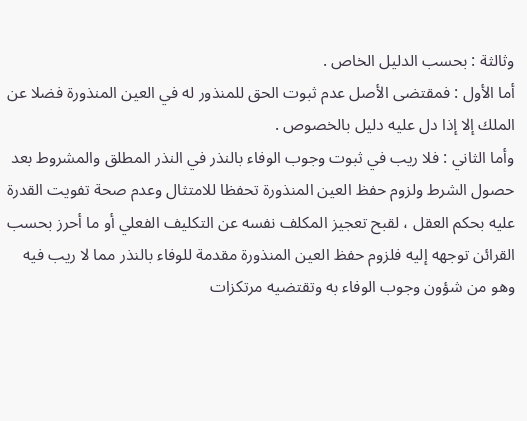وثالثة : بحسب الدليل الخاص .
أما الأول : فمقتضى الأصل عدم ثبوت الحق للمنذور له في العين المنذورة فضلا عن الملك إلا إذا دل عليه دليل بالخصوص .
وأما الثاني : فلا ريب في ثبوت وجوب الوفاء بالنذر في النذر المطلق والمشروط بعد حصول الشرط ولزوم حفظ العين المنذورة تحفظا للامتثال وعدم صحة تفويت القدرة عليه بحكم العقل ، لقبح تعجيز المكلف نفسه عن التكليف الفعلي أو ما أحرز بحسب القرائن توجهه إليه فلزوم حفظ العين المنذورة مقدمة للوفاء بالنذر مما لا ريب فيه وهو من شؤون وجوب الوفاء به وتقتضيه مرتكزات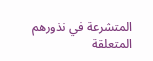المتشرعة في نذورهم المتعلقة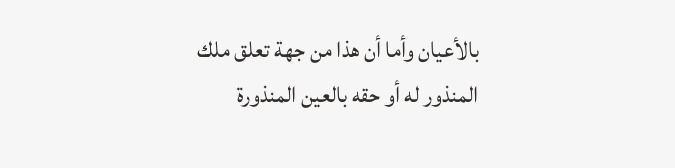بالأعيان وأما أن هذا من جهة تعلق ملك المنذور له أو حقه بالعين المنذورة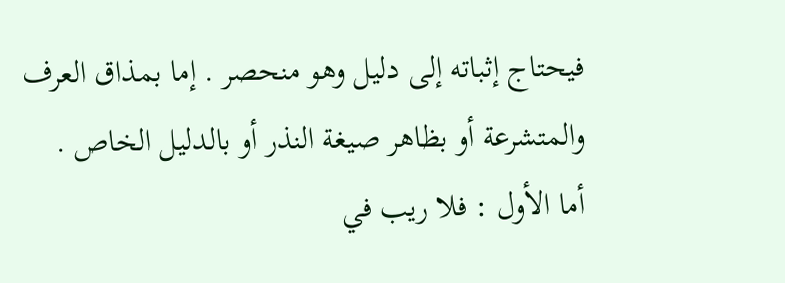فيحتاج إثباته إلى دليل وهو منحصر . إما بمذاق العرف والمتشرعة أو بظاهر صيغة النذر أو بالدليل الخاص .
أما الأول : فلا ريب في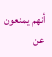أنهم يمنعون عن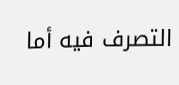التصرف فيه أما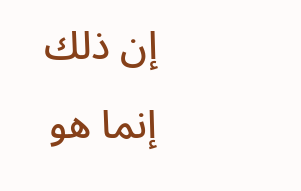إن ذلك إنما هو